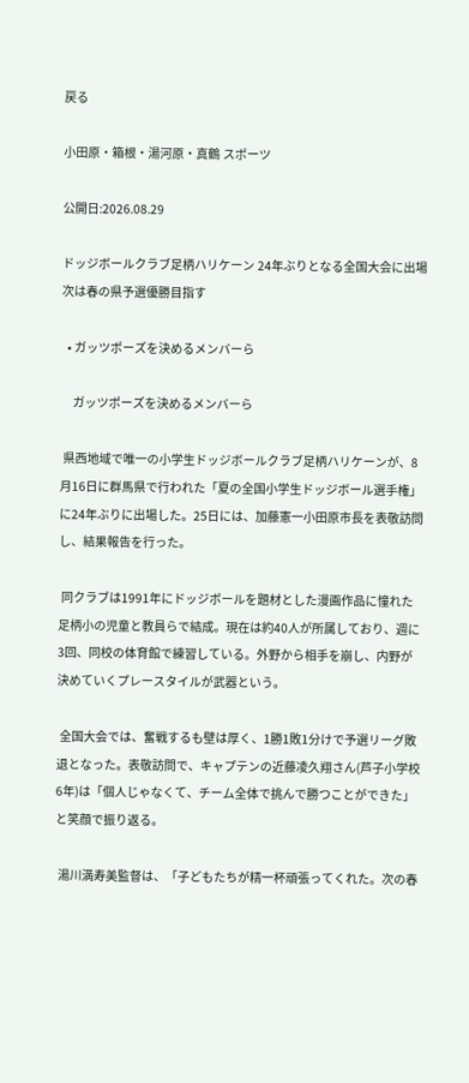戻る

小田原・箱根・湯河原・真鶴 スポーツ

公開日:2026.08.29

ドッジボールクラブ足柄ハリケーン 24年ぶりとなる全国大会に出場 次は春の県予選優勝目指す

  • ガッツポーズを決めるメンバーら

    ガッツポーズを決めるメンバーら

 県西地域で唯一の小学生ドッジボールクラブ足柄ハリケーンが、8月16日に群馬県で行われた「夏の全国小学生ドッジボール選手権」に24年ぶりに出場した。25日には、加藤憲一小田原市長を表敬訪問し、結果報告を行った。

 同クラブは1991年にドッジボールを題材とした漫画作品に憧れた足柄小の児童と教員らで結成。現在は約40人が所属しており、週に3回、同校の体育館で練習している。外野から相手を崩し、内野が決めていくプレースタイルが武器という。

 全国大会では、奮戦するも壁は厚く、1勝1敗1分けで予選リーグ敗退となった。表敬訪問で、キャプテンの近藤凌久翔さん(芦子小学校6年)は「個人じゃなくて、チーム全体で挑んで勝つことができた」と笑顔で振り返る。

 湯川満寿美監督は、「子どもたちが精一杯頑張ってくれた。次の春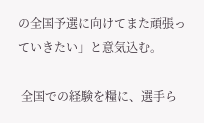の全国予選に向けてまた頑張っていきたい」と意気込む。

 全国での経験を糧に、選手ら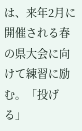は、来年2月に開催される春の県大会に向けて練習に励む。「投げる」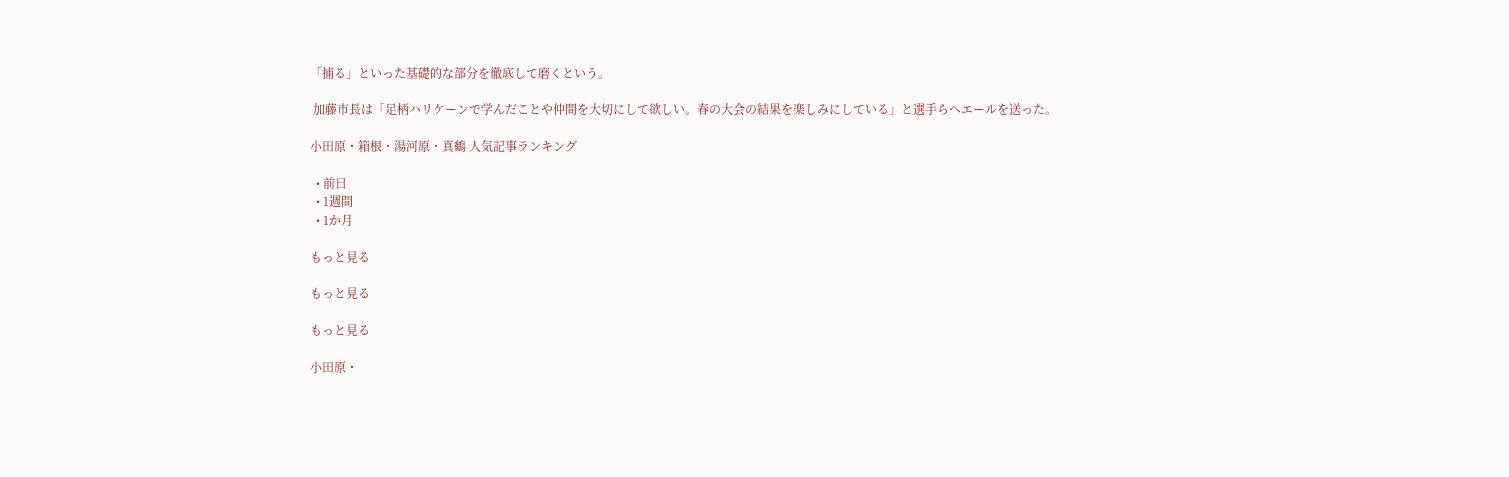「捕る」といった基礎的な部分を徹底して磨くという。

 加藤市長は「足柄ハリケーンで学んだことや仲間を大切にして欲しい。春の大会の結果を楽しみにしている」と選手らへエールを送った。

小田原・箱根・湯河原・真鶴 人気記事ランキング

  • 前日
  • 1週間
  • 1か月

もっと見る

もっと見る

もっと見る

小田原・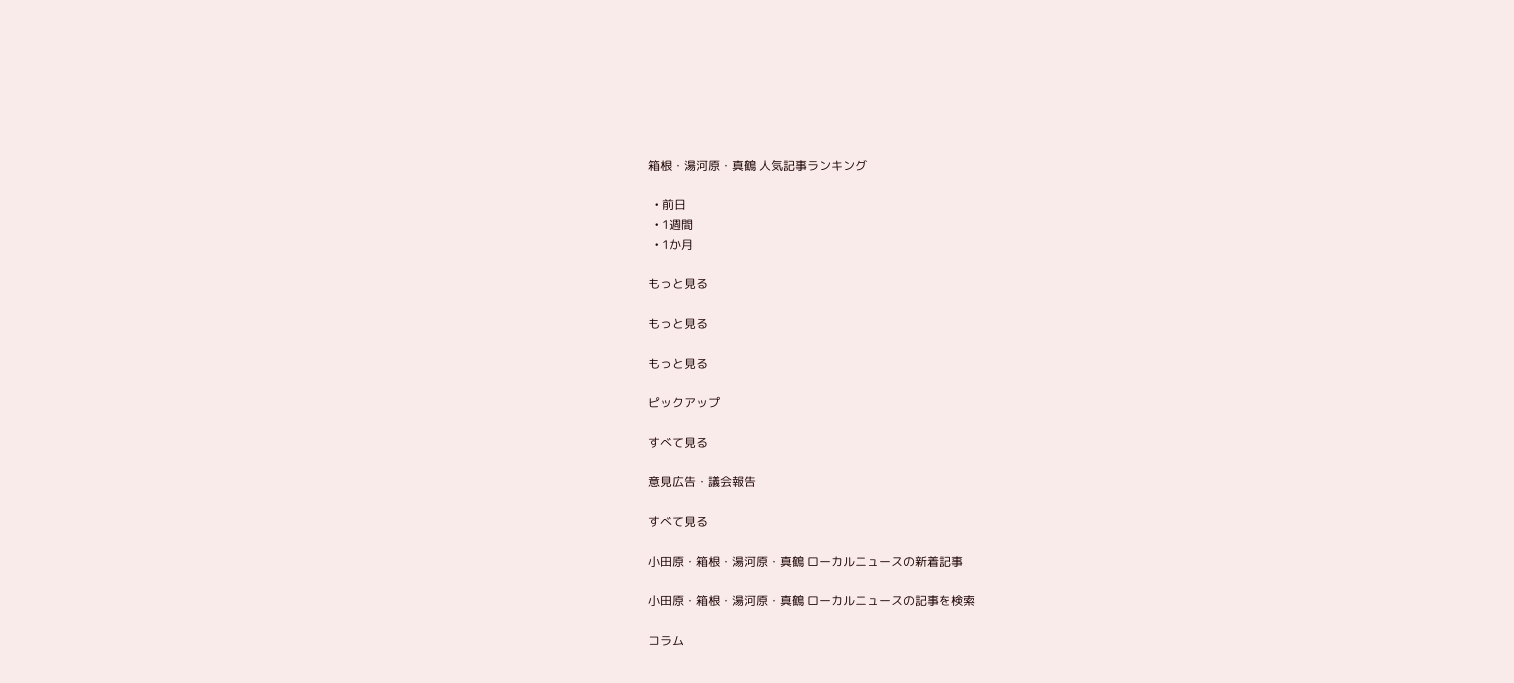箱根・湯河原・真鶴 人気記事ランキング

  • 前日
  • 1週間
  • 1か月

もっと見る

もっと見る

もっと見る

ピックアップ

すべて見る

意見広告・議会報告

すべて見る

小田原・箱根・湯河原・真鶴 ローカルニュースの新着記事

小田原・箱根・湯河原・真鶴 ローカルニュースの記事を検索

コラム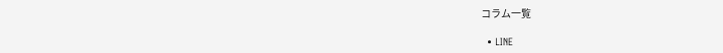コラム一覧

  • LINE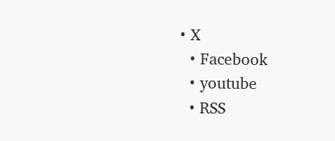• X
  • Facebook
  • youtube
  • RSS